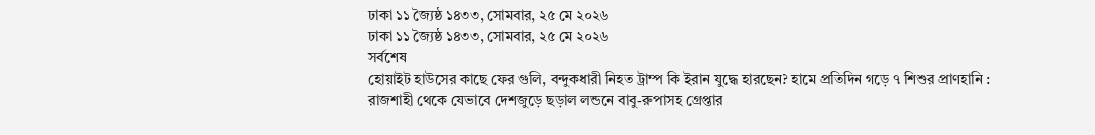ঢাকা ১১ জ্যৈষ্ঠ ১৪৩৩, সোমবার, ২৫ মে ২০২৬
ঢাকা ১১ জ্যৈষ্ঠ ১৪৩৩, সোমবার, ২৫ মে ২০২৬
সর্বশেষ
হোয়াইট হাউসের কাছে ফের গুলি, বন্দুকধারী নিহত ট্রাম্প কি ইরান যুদ্ধে হারছেন? হামে প্রতিদিন গড়ে ৭ শিশুর প্রাণহানি : রাজশাহী থেকে যেভাবে দেশজুড়ে ছড়াল লন্ডনে বাবু-রুপাসহ গ্রেপ্তার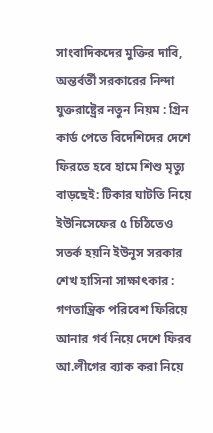সাংবাদিকদের মুক্তির দাবি, অন্তর্বর্তী সরকারের নিন্দা যুক্তরাষ্ট্রের নতুন নিয়ম : গ্রিন কার্ড পেতে বিদেশিদের দেশে ফিরতে হবে হামে শিশু মৃত্যু বাড়ছেই: টিকার ঘাটতি নিয়ে ইউনিসেফের ৫ চিঠিতেও সতর্ক হয়নি ইউনূস সরকার শেখ হাসিনা সাক্ষাৎকার : গণতান্ত্রিক পরিবেশ ফিরিয়ে আনার গর্ব নিয়ে দেশে ফিরব আ.লীগের ব্যাক করা নিয়ে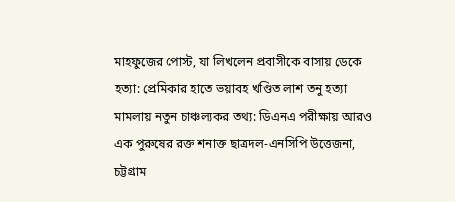মাহফুজের পোস্ট, যা লিখলেন প্রবাসীকে বাসায় ডেকে হত্যা: প্রেমিকার হাতে ভয়াবহ খণ্ডিত লাশ তনু হত্যা মামলায় নতুন চাঞ্চল্যকর তথ্য: ডিএনএ পরীক্ষায় আরও এক পুরুষের রক্ত শনাক্ত ছাত্রদল-এনসিপি উত্তেজনা, চট্টগ্রাম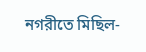নগরীতে মিছিল-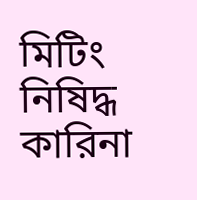মিটিং নিষিদ্ধ কারিনা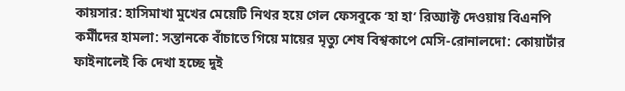কায়সার: হাসিমাখা মুখের মেয়েটি নিথর হয়ে গেল ফেসবুকে ‘হা হা’ রিঅ্যাক্ট দেওয়ায় বিএনপি কর্মীদের হামলা: সন্তানকে বাঁচাতে গিয়ে মায়ের মৃত্যু শেষ বিশ্বকাপে মেসি-রোনালদো: কোয়ার্টার ফাইনালেই কি দেখা হচ্ছে দুই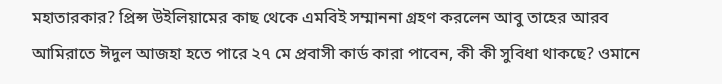মহাতারকার? প্রিন্স উইলিয়ামের কাছ থেকে এমবিই সম্মাননা গ্রহণ করলেন আবু তাহের আরব আমিরাতে ঈদুল আজহা হতে পারে ২৭ মে প্রবাসী কার্ড কারা পাবেন, কী কী সুবিধা থাকছে? ওমানে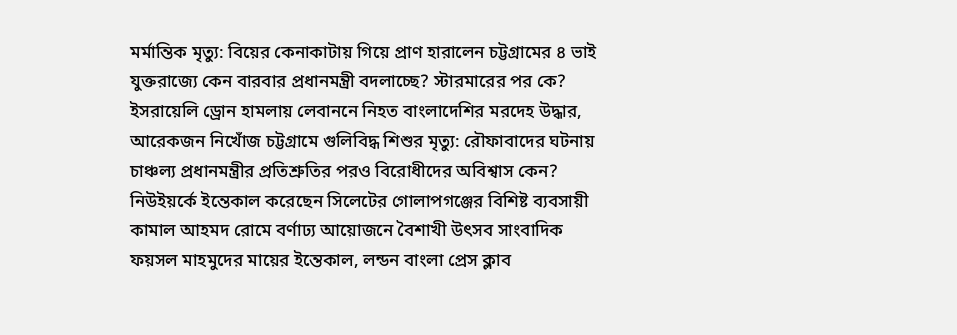মর্মান্তিক মৃত্যু: বিয়ের কেনাকাটায় গিয়ে প্রাণ হারালেন চট্টগ্রামের ৪ ভাই যুক্তরাজ্যে কেন বারবার প্রধানমন্ত্রী বদলাচ্ছে? স্টারমারের পর কে? ইসরায়েলি ড্রোন হামলায় লেবাননে নিহত বাংলাদেশির মরদেহ উদ্ধার, আরেকজন নিখোঁজ চট্টগ্রামে গুলিবিদ্ধ শিশুর মৃত্যু: রৌফাবাদের ঘটনায় চাঞ্চল্য প্রধানমন্ত্রীর প্রতিশ্রুতির পরও বিরোধীদের অবিশ্বাস কেন? নিউইয়র্কে ইন্তেকাল করেছেন সিলেটের গোলাপগঞ্জের বিশিষ্ট ব্যবসায়ী কামাল আহমদ রোমে বর্ণাঢ্য আয়োজনে বৈশাখী উৎসব সাংবাদিক ফয়সল মাহমুদের মায়ের ইন্তেকাল, লন্ডন বাংলা প্রেস ক্লাব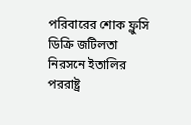পরিবারের শোক ফ্লুসি ডিক্রি জটিলতা নিরসনে ইতালির পররাষ্ট্র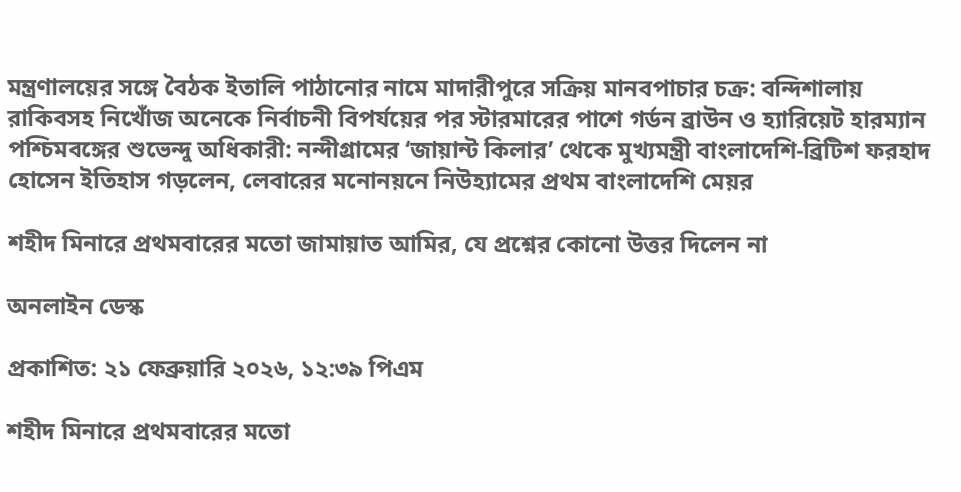মন্ত্রণালয়ের সঙ্গে বৈঠক ইতালি পাঠানোর নামে মাদারীপুরে সক্রিয় মানবপাচার চক্র: বন্দিশালায় রাকিবসহ নিখোঁজ অনেকে নির্বাচনী বিপর্যয়ের পর স্টারমারের পাশে গর্ডন ব্রাউন ও হ্যারিয়েট হারম্যান পশ্চিমবঙ্গের শুভেন্দু অধিকারী: নন্দীগ্রামের ‘জায়ান্ট কিলার’ থেকে মুখ্যমন্ত্রী বাংলাদেশি-ব্রিটিশ ফরহাদ হোসেন ইতিহাস গড়লেন, লেবারের মনোনয়নে নিউহ্যামের প্রথম বাংলাদেশি মেয়র

শহীদ মিনারে প্রথমবারের মতো জামায়াত আমির, যে প্রশ্নের কোনো উত্তর দিলেন না

অনলাইন ডেস্ক

প্রকাশিত: ২১ ফেব্রুয়ারি ২০২৬, ১২:৩৯ পিএম

শহীদ মিনারে প্রথমবারের মতো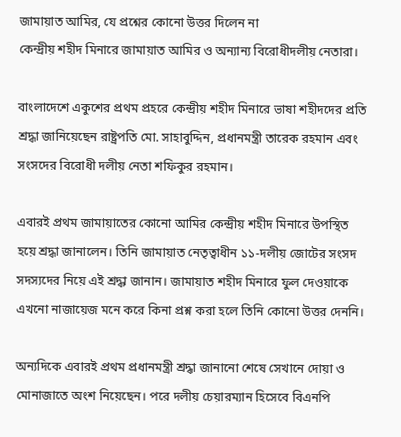জামায়াত আমির, যে প্রশ্নের কোনো উত্তর দিলেন না
কেন্দ্রীয় শহীদ মিনারে জামায়াত আমির ও অন্যান্য বিরোধীদলীয় নেতারা।

বাংলাদেশে একুশের প্রথম প্রহরে কেন্দ্রীয় শহীদ মিনারে ভাষা শহীদদের প্রতি শ্রদ্ধা জানিয়েছেন রাষ্ট্রপতি মো. সাহাবুদ্দিন, প্রধানমন্ত্রী তারেক রহমান এবং সংসদের বিরোধী দলীয় নেতা শফিকুর রহমান।

এবারই প্রথম জামায়াতের কোনো আমির কেন্দ্রীয় শহীদ মিনারে উপস্থিত হয়ে শ্রদ্ধা জানালেন। তিনি জামায়াত নেতৃত্বাধীন ১১-দলীয় জোটের সংসদ সদস্যদের নিয়ে এই শ্রদ্ধা জানান। জামায়াত শহীদ মিনারে ফুল দেওয়াকে এখনো নাজায়েজ মনে করে কিনা প্রশ্ন করা হলে তিনি কোনো উত্তর দেননি।

অন্যদিকে এবারই প্রথম প্রধানমন্ত্রী শ্রদ্ধা জানানো শেষে সেখানে দোয়া ও মোনাজাতে অংশ নিয়েছেন। পরে দলীয় চেয়ারম্যান হিসেবে বিএনপি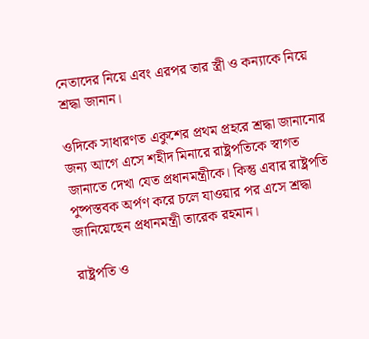নেতাদের নিয়ে এবং এরপর তার স্ত্রী ও কন্যাকে নিয়ে শ্রদ্ধা জানান।

ওদিকে সাধারণত একুশের প্রথম প্রহরে শ্রদ্ধা জানানোর জন্য আগে এসে শহীদ মিনারে রাষ্ট্রপতিকে স্বাগত জানাতে দেখা যেত প্রধানমন্ত্রীকে। কিন্তু এবার রাষ্ট্রপতি পুষ্পস্তবক অর্পণ করে চলে যাওয়ার পর এসে শ্রদ্ধা জানিয়েছেন প্রধানমন্ত্রী তারেক রহমান।

রাষ্ট্রপতি ও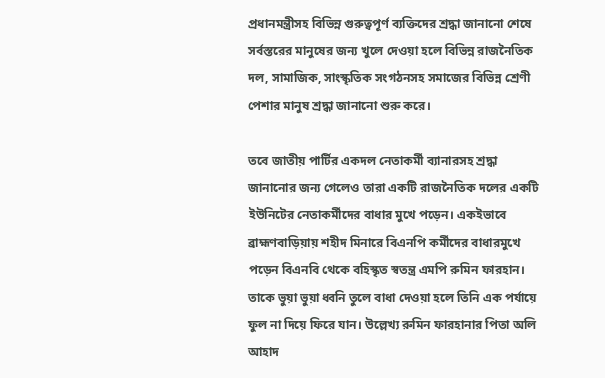প্রধানমন্ত্রীসহ বিভিন্ন গুরুত্বপূর্ণ ব্যক্তিদের শ্রদ্ধা জানানো শেষে সর্বস্তরের মানুষের জন্য খুলে দেওয়া হলে বিভিন্ন রাজনৈতিক দল, সামাজিক, সাংস্কৃতিক সংগঠনসহ সমাজের বিভিন্ন শ্রেণী পেশার মানুষ শ্রদ্ধা জানানো শুরু করে।

তবে জাতীয় পার্টির একদল নেতাকর্মী ব্যানারসহ শ্রদ্ধা জানানোর জন্য গেলেও তারা একটি রাজনৈতিক দলের একটি ইউনিটের নেতাকর্মীদের বাধার মুখে পড়েন। একইভাবে ব্রাহ্মণবাড়িয়ায় শহীদ মিনারে বিএনপি কর্মীদের বাধারমুখে পড়েন বিএনবি থেকে বহিস্কৃত স্বতন্ত্র এমপি রুমিন ফারহান। তাকে ভুয়া ভুয়া ধ্বনি তুলে বাধা দেওয়া হলে তিনি এক পর্যায়ে ফুল না দিয়ে ফিরে যান। উল্লেখ্য রুমিন ফারহানার পিতা অলি আহাদ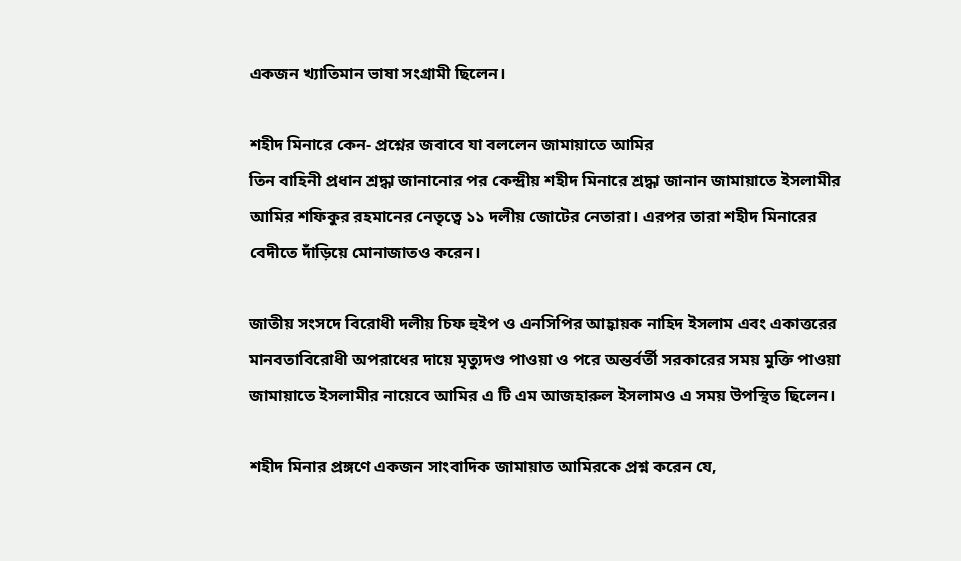একজন খ্যাতিমান ভাষা সংগ্রামী ছিলেন।

শহীদ মিনারে কেন- প্রশ্নের জবাবে যা বললেন জামায়াতে আমির
তিন বাহিনী প্রধান শ্রদ্ধা জানানোর পর কেন্দ্রীয় শহীদ মিনারে শ্রদ্ধা জানান জামায়াতে ইসলামীর আমির শফিকুর রহমানের নেতৃত্বে ১১ দলীয় জোটের নেতারা। এরপর তারা শহীদ মিনারের বেদীতে দাঁড়িয়ে মোনাজাতও করেন।

জাতীয় সংসদে বিরোধী দলীয় চিফ হুইপ ও এনসিপির আহ্বায়ক নাহিদ ইসলাম এবং একাত্তরের মানবতাবিরোধী অপরাধের দায়ে মৃত্যুদণ্ড পাওয়া ও পরে অন্তর্বর্তী সরকারের সময় মুক্তি পাওয়া জামায়াতে ইসলামীর নায়েবে আমির এ টি এম আজহারুল ইসলামও এ সময় উপস্থিত ছিলেন।

শহীদ মিনার প্রঙ্গণে একজন সাংবাদিক জামায়াত আমিরকে প্রশ্ন করেন যে,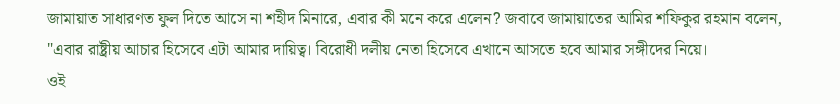জামায়াত সাধারণত ফুল দিতে আসে না শহীদ মিনারে, এবার কী মনে করে এলেন? জবাবে জামায়াতের আমির শফিকুর রহমান বলেন, "এবার রাষ্ট্রীয় আচার হিসেবে এটা আমার দায়িত্ব। বিরোধী দলীয় নেতা হিসেবে এখানে আসতে হবে আমার সঙ্গীদের নিয়ে।
ওই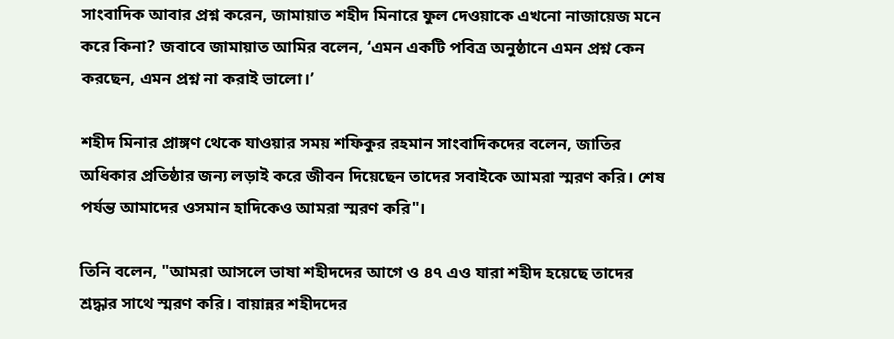সাংবাদিক আবার প্রশ্ন করেন, জামায়াত শহীদ মিনারে ফুল দেওয়াকে এখনো নাজায়েজ মনে করে কিনা? জবাবে জামায়াত আমির বলেন, ‘এমন একটি পবিত্র অনুষ্ঠানে এমন প্রশ্ন কেন করছেন, এমন প্রশ্ন না করাই ভালো।’

শহীদ মিনার প্রাঙ্গণ থেকে যাওয়ার সময় শফিকুর রহমান সাংবাদিকদের বলেন, জাতির অধিকার প্রতিষ্ঠার জন্য লড়াই করে জীবন দিয়েছেন তাদের সবাইকে আমরা স্মরণ করি। শেষ পর্যন্ত আমাদের ওসমান হাদিকেও আমরা স্মরণ করি"।

তিনি বলেন, "আমরা আসলে ভাষা শহীদদের আগে ও ৪৭ এও যারা শহীদ হয়েছে তাদের শ্রদ্ধার সাথে স্মরণ করি। বায়ান্নর শহীদদের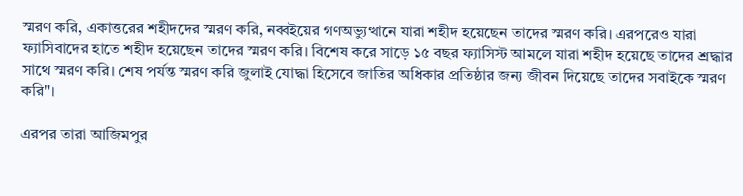স্মরণ করি, একাত্তরের শহীদদের স্মরণ করি, নব্বইয়ের গণঅভ্যুত্থানে যারা শহীদ হয়েছেন তাদের স্মরণ করি। এরপরেও যারা ফ্যাসিবাদের হাতে শহীদ হয়েছেন তাদের স্মরণ করি। বিশেষ করে সাড়ে ১৫ বছর ফ্যাসিস্ট আমলে যারা শহীদ হয়েছে তাদের শ্রদ্ধার সাথে স্মরণ করি। শেষ পর্যন্ত স্মরণ করি জুলাই যোদ্ধা হিসেবে জাতির অধিকার প্রতিষ্ঠার জন্য জীবন দিয়েছে তাদের সবাইকে স্মরণ করি"।

এরপর তারা আজিমপুর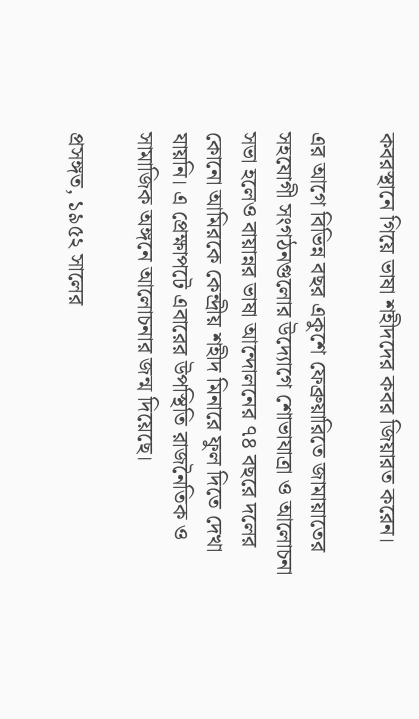কবরস্থানে গিয়ে ভাষা শহীদদের কবর জিয়ারত করেন।

এর আগে বিভিন্ন বছর একুশে ফেব্রুয়ারিতে জামায়াতের সহযোগী সংগঠনগুলোর উদ্যোগে শোভাযাত্রা ও আলোচনা সভা হলেও বায়ান্নর ভাষা আন্দোলনের ৭৪ বছরে দলের কোনো আমিরকে কেন্দ্রীয় শহীদ মিনারে ফুল দিতে দেখা যায়নি। এ প্রেক্ষাপটে এবারের উপস্থিতি রাজনৈতিক ও সামাজিক অঙ্গনে আলোচনার জন্ম দিয়েছে।

প্রসঙ্গত, ১৯৫২ সালের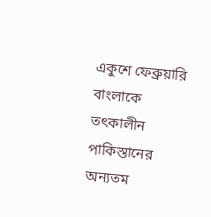একুশে ফেব্রুয়ারি বাংলাকে তৎকালীন পাকিস্তানের অন্যতম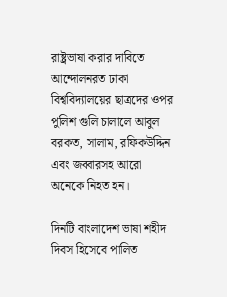রাষ্ট্রভাষা করার দাবিতে আন্দোলনরত ঢাকা বিশ্ববিদ্যালয়ের ছাত্রদের ওপর পুলিশ গুলি চালালে আবুল বরকত, সালাম, রফিকউদ্দিন এবং জব্বারসহ আরো অনেকে নিহত হন।

দিনটি বাংলাদেশ ভাষা শহীদ দিবস হিসেবে পালিত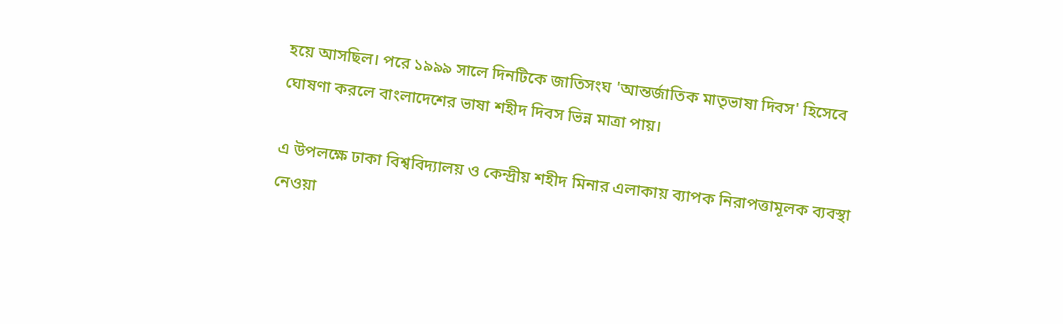হয়ে আসছিল। পরে ১৯৯৯ সালে দিনটিকে জাতিসংঘ 'আন্তর্জাতিক মাতৃভাষা দিবস' হিসেবে ঘোষণা করলে বাংলাদেশের ভাষা শহীদ দিবস ভিন্ন মাত্রা পায়।

এ উপলক্ষে ঢাকা বিশ্ববিদ্যালয় ও কেন্দ্রীয় শহীদ মিনার এলাকায় ব্যাপক নিরাপত্তামূলক ব্যবস্থা নেওয়া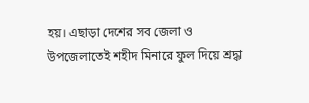হয়। এছাড়া দেশের সব জেলা ও উপজেলাতেই শহীদ মিনারে ফুল দিয়ে শ্রদ্ধা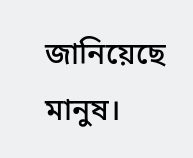জানিয়েছে মানুষ।